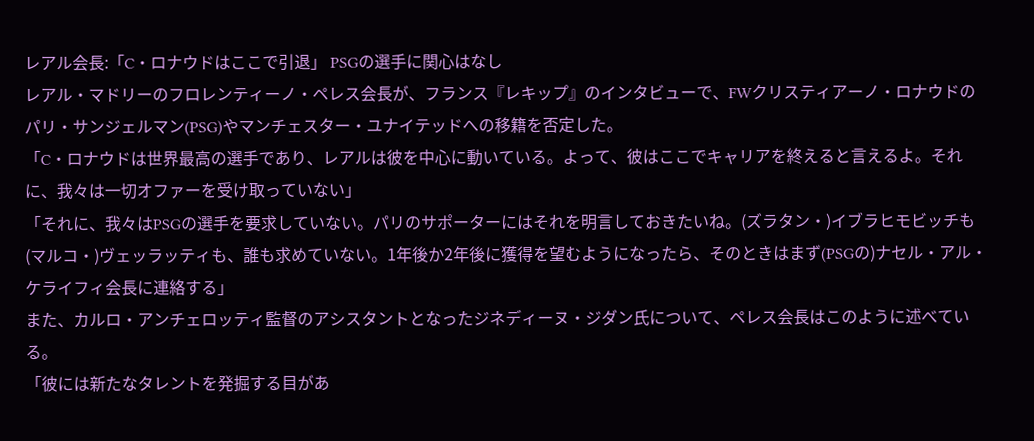レアル会長:「C・ロナウドはここで引退」 PSGの選手に関心はなし
レアル・マドリーのフロレンティーノ・ペレス会長が、フランス『レキップ』のインタビューで、FWクリスティアーノ・ロナウドのパリ・サンジェルマン(PSG)やマンチェスター・ユナイテッドへの移籍を否定した。
「C・ロナウドは世界最高の選手であり、レアルは彼を中心に動いている。よって、彼はここでキャリアを終えると言えるよ。それに、我々は一切オファーを受け取っていない」
「それに、我々はPSGの選手を要求していない。パリのサポーターにはそれを明言しておきたいね。(ズラタン・)イブラヒモビッチも(マルコ・)ヴェッラッティも、誰も求めていない。1年後か2年後に獲得を望むようになったら、そのときはまず(PSGの)ナセル・アル・ケライフィ会長に連絡する」
また、カルロ・アンチェロッティ監督のアシスタントとなったジネディーヌ・ジダン氏について、ペレス会長はこのように述べている。
「彼には新たなタレントを発掘する目があ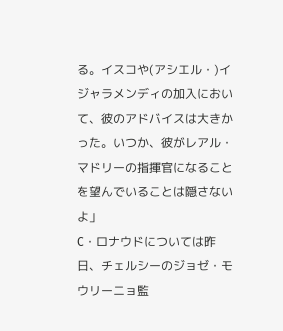る。イスコや(アシエル・)イジャラメンディの加入において、彼のアドバイスは大きかった。いつか、彼がレアル・マドリーの指揮官になることを望んでいることは隠さないよ」
C・ロナウドについては昨日、チェルシーのジョゼ・モウリーニョ監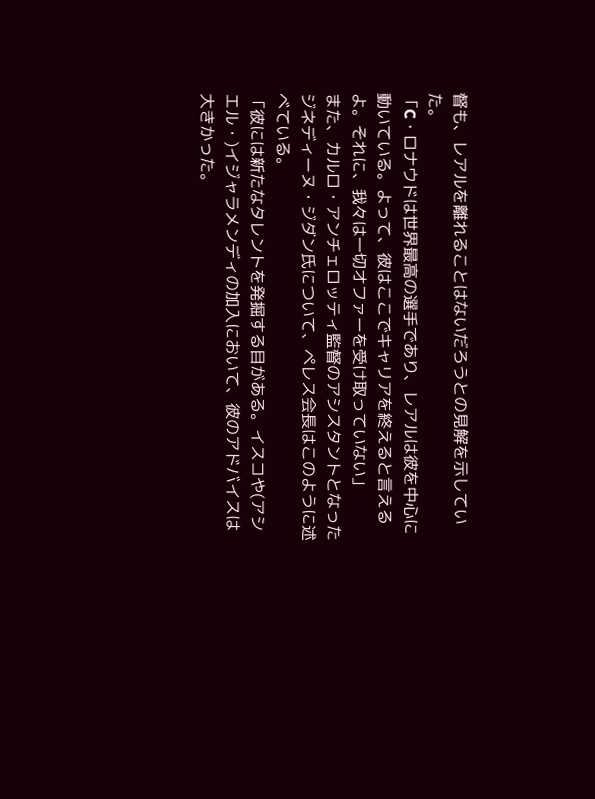督も、レアルを離れることはないだろうとの見解を示していた。
「C・ロナウドは世界最高の選手であり、レアルは彼を中心に動いている。よって、彼はここでキャリアを終えると言えるよ。それに、我々は一切オファーを受け取っていない」
また、カルロ・アンチェロッティ監督のアシスタントとなったジネディーヌ・ジダン氏について、ペレス会長はこのように述べている。
「彼には新たなタレントを発掘する目がある。イスコや(アシエル・)イジャラメンディの加入において、彼のアドバイスは大きかった。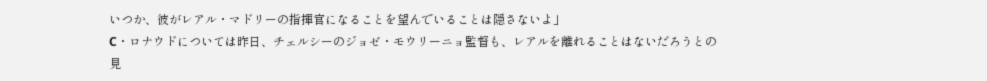いつか、彼がレアル・マドリーの指揮官になることを望んでいることは隠さないよ」
C・ロナウドについては昨日、チェルシーのジョゼ・モウリーニョ監督も、レアルを離れることはないだろうとの見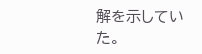解を示していた。